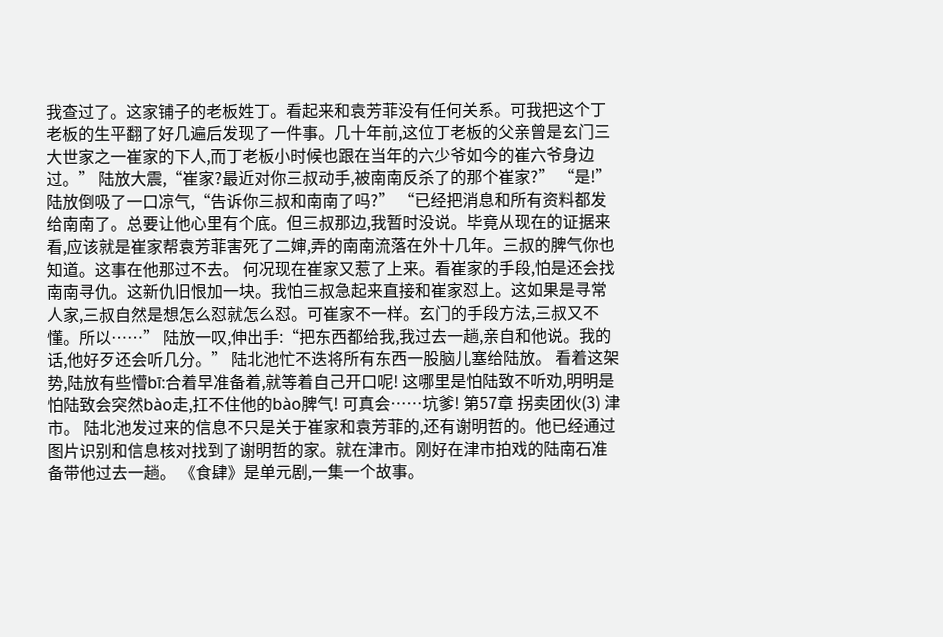我查过了。这家铺子的老板姓丁。看起来和袁芳菲没有任何关系。可我把这个丁老板的生平翻了好几遍后发现了一件事。几十年前,这位丁老板的父亲曾是玄门三大世家之一崔家的下人,而丁老板小时候也跟在当年的六少爷如今的崔六爷身边过。” 陆放大震,“崔家?最近对你三叔动手,被南南反杀了的那个崔家?” “是!” 陆放倒吸了一口凉气,“告诉你三叔和南南了吗?” “已经把消息和所有资料都发给南南了。总要让他心里有个底。但三叔那边,我暂时没说。毕竟从现在的证据来看,应该就是崔家帮袁芳菲害死了二婶,弄的南南流落在外十几年。三叔的脾气你也知道。这事在他那过不去。 何况现在崔家又惹了上来。看崔家的手段,怕是还会找南南寻仇。这新仇旧恨加一块。我怕三叔急起来直接和崔家怼上。这如果是寻常人家,三叔自然是想怎么怼就怎么怼。可崔家不一样。玄门的手段方法,三叔又不懂。所以……” 陆放一叹,伸出手:“把东西都给我,我过去一趟,亲自和他说。我的话,他好歹还会听几分。” 陆北池忙不迭将所有东西一股脑儿塞给陆放。 看着这架势,陆放有些懵bī:合着早准备着,就等着自己开口呢! 这哪里是怕陆致不听劝,明明是怕陆致会突然bào走,扛不住他的bào脾气! 可真会……坑爹! 第57章 拐卖团伙(3) 津市。 陆北池发过来的信息不只是关于崔家和袁芳菲的,还有谢明哲的。他已经通过图片识别和信息核对找到了谢明哲的家。就在津市。刚好在津市拍戏的陆南石准备带他过去一趟。 《食肆》是单元剧,一集一个故事。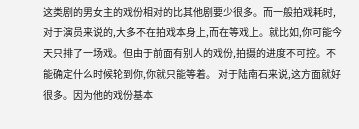这类剧的男女主的戏份相对的比其他剧要少很多。而一般拍戏耗时,对于演员来说的,大多不在拍戏本身上,而在等戏上。就比如,你可能今天只排了一场戏。但由于前面有别人的戏份,拍摄的进度不可控。不能确定什么时候轮到你,你就只能等着。 对于陆南石来说,这方面就好很多。因为他的戏份基本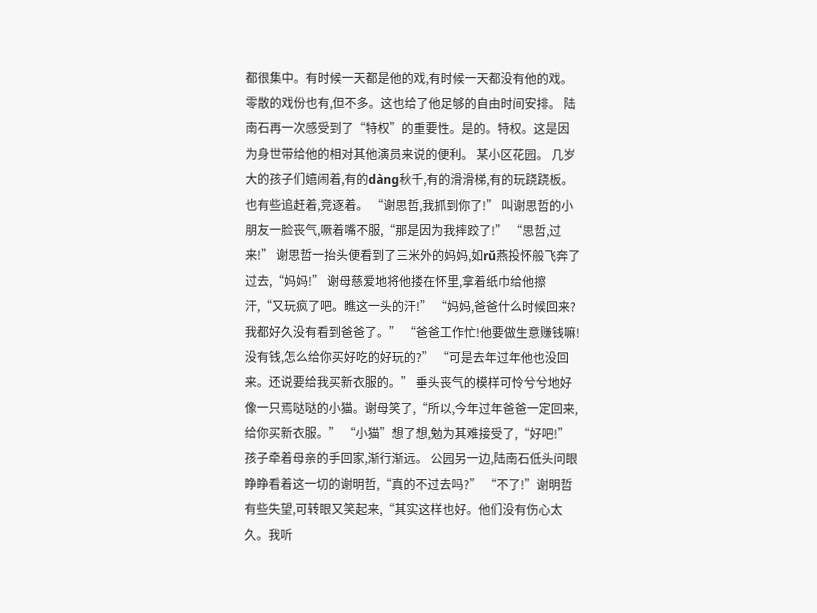都很集中。有时候一天都是他的戏,有时候一天都没有他的戏。零散的戏份也有,但不多。这也给了他足够的自由时间安排。 陆南石再一次感受到了“特权”的重要性。是的。特权。这是因为身世带给他的相对其他演员来说的便利。 某小区花园。 几岁大的孩子们嬉闹着,有的dàng秋千,有的滑滑梯,有的玩跷跷板。也有些追赶着,竞逐着。 “谢思哲,我抓到你了!” 叫谢思哲的小朋友一脸丧气,噘着嘴不服,“那是因为我摔跤了!” “思哲,过来!” 谢思哲一抬头便看到了三米外的妈妈,如rǔ燕投怀般飞奔了过去,“妈妈!” 谢母慈爱地将他搂在怀里,拿着纸巾给他擦汗,“又玩疯了吧。瞧这一头的汗!” “妈妈,爸爸什么时候回来?我都好久没有看到爸爸了。” “爸爸工作忙!他要做生意赚钱嘛!没有钱,怎么给你买好吃的好玩的?” “可是去年过年他也没回来。还说要给我买新衣服的。” 垂头丧气的模样可怜兮兮地好像一只焉哒哒的小猫。谢母笑了,“所以,今年过年爸爸一定回来,给你买新衣服。” “小猫”想了想,勉为其难接受了,“好吧!” 孩子牵着母亲的手回家,渐行渐远。 公园另一边,陆南石低头问眼睁睁看着这一切的谢明哲,“真的不过去吗?” “不了!”谢明哲有些失望,可转眼又笑起来,“其实这样也好。他们没有伤心太久。我听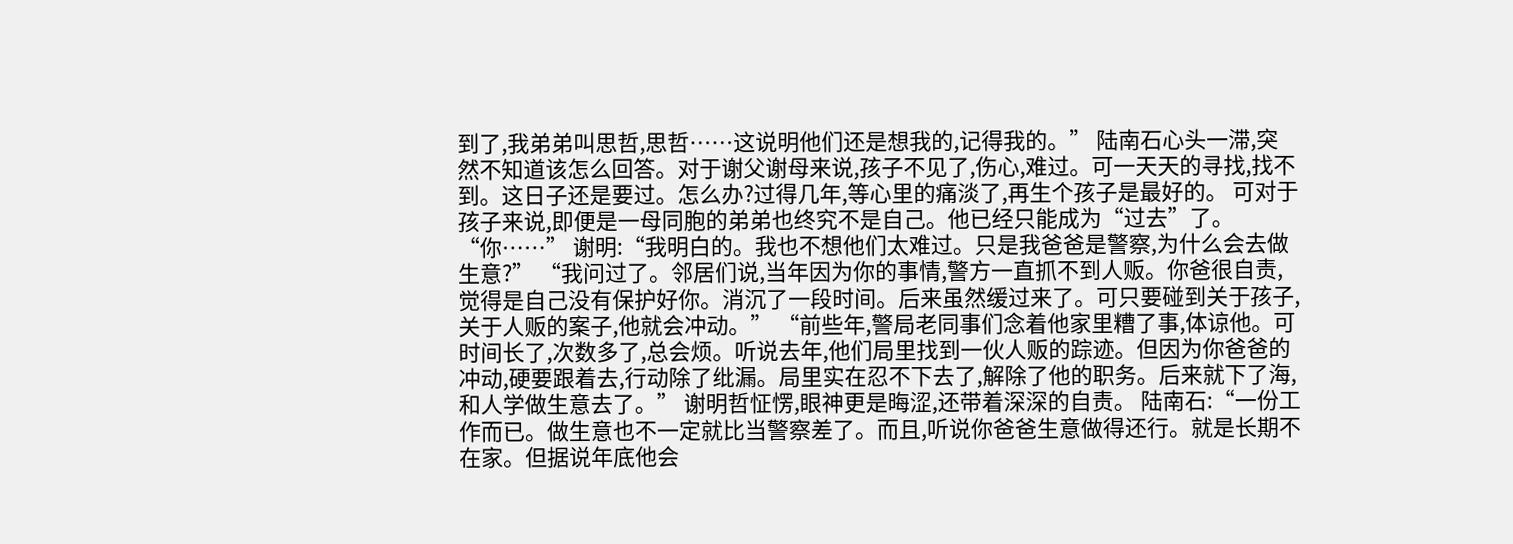到了,我弟弟叫思哲,思哲……这说明他们还是想我的,记得我的。” 陆南石心头一滞,突然不知道该怎么回答。对于谢父谢母来说,孩子不见了,伤心,难过。可一天天的寻找,找不到。这日子还是要过。怎么办?过得几年,等心里的痛淡了,再生个孩子是最好的。 可对于孩子来说,即便是一母同胞的弟弟也终究不是自己。他已经只能成为“过去”了。 “你……” 谢明:“我明白的。我也不想他们太难过。只是我爸爸是警察,为什么会去做生意?” “我问过了。邻居们说,当年因为你的事情,警方一直抓不到人贩。你爸很自责,觉得是自己没有保护好你。消沉了一段时间。后来虽然缓过来了。可只要碰到关于孩子,关于人贩的案子,他就会冲动。” “前些年,警局老同事们念着他家里糟了事,体谅他。可时间长了,次数多了,总会烦。听说去年,他们局里找到一伙人贩的踪迹。但因为你爸爸的冲动,硬要跟着去,行动除了纰漏。局里实在忍不下去了,解除了他的职务。后来就下了海,和人学做生意去了。” 谢明哲怔愣,眼神更是晦涩,还带着深深的自责。 陆南石:“一份工作而已。做生意也不一定就比当警察差了。而且,听说你爸爸生意做得还行。就是长期不在家。但据说年底他会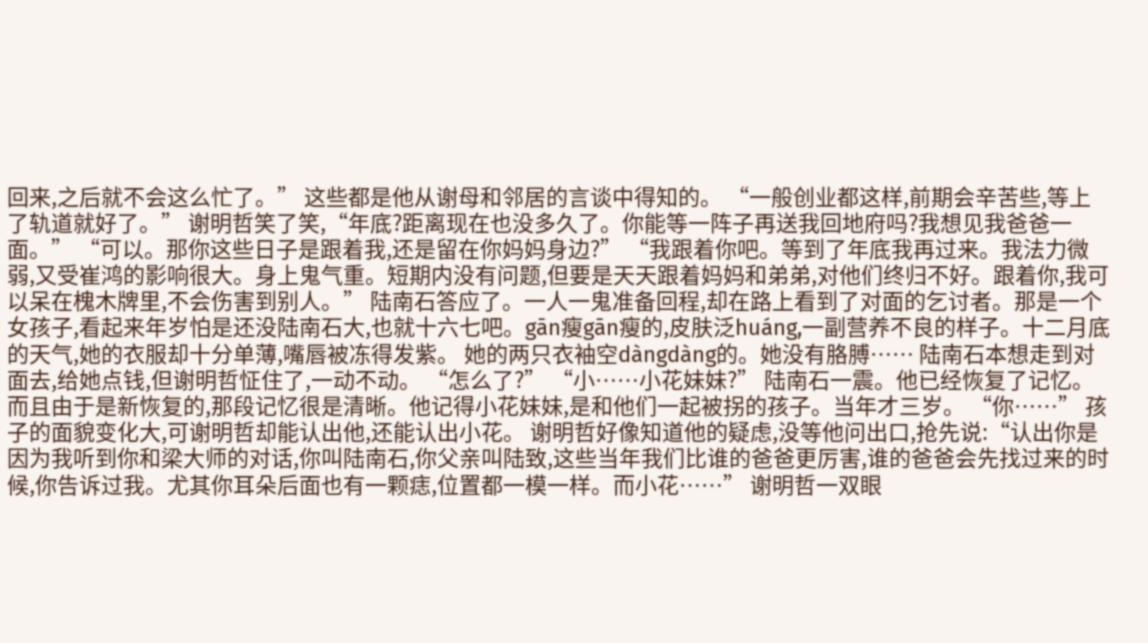回来,之后就不会这么忙了。” 这些都是他从谢母和邻居的言谈中得知的。 “一般创业都这样,前期会辛苦些,等上了轨道就好了。” 谢明哲笑了笑,“年底?距离现在也没多久了。你能等一阵子再送我回地府吗?我想见我爸爸一面。” “可以。那你这些日子是跟着我,还是留在你妈妈身边?” “我跟着你吧。等到了年底我再过来。我法力微弱,又受崔鸿的影响很大。身上鬼气重。短期内没有问题,但要是天天跟着妈妈和弟弟,对他们终归不好。跟着你,我可以呆在槐木牌里,不会伤害到别人。” 陆南石答应了。一人一鬼准备回程,却在路上看到了对面的乞讨者。那是一个女孩子,看起来年岁怕是还没陆南石大,也就十六七吧。gān瘦gān瘦的,皮肤泛huáng,一副营养不良的样子。十二月底的天气,她的衣服却十分单薄,嘴唇被冻得发紫。 她的两只衣袖空dàngdàng的。她没有胳膊…… 陆南石本想走到对面去,给她点钱,但谢明哲怔住了,一动不动。 “怎么了?” “小……小花妹妹?” 陆南石一震。他已经恢复了记忆。而且由于是新恢复的,那段记忆很是清晰。他记得小花妹妹,是和他们一起被拐的孩子。当年才三岁。 “你……” 孩子的面貌变化大,可谢明哲却能认出他,还能认出小花。 谢明哲好像知道他的疑虑,没等他问出口,抢先说:“认出你是因为我听到你和梁大师的对话,你叫陆南石,你父亲叫陆致,这些当年我们比谁的爸爸更厉害,谁的爸爸会先找过来的时候,你告诉过我。尤其你耳朵后面也有一颗痣,位置都一模一样。而小花……” 谢明哲一双眼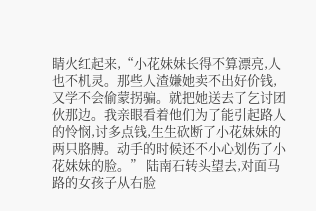睛火红起来,“小花妹妹长得不算漂亮,人也不机灵。那些人渣嫌她卖不出好价钱,又学不会偷蒙拐骗。就把她送去了乞讨团伙那边。我亲眼看着他们为了能引起路人的怜悯,讨多点钱,生生砍断了小花妹妹的两只胳膊。动手的时候还不小心划伤了小花妹妹的脸。” 陆南石转头望去,对面马路的女孩子从右脸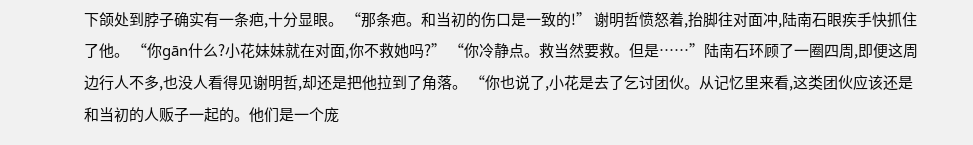下颌处到脖子确实有一条疤,十分显眼。 “那条疤。和当初的伤口是一致的!” 谢明哲愤怒着,抬脚往对面冲,陆南石眼疾手快抓住了他。 “你gān什么?小花妹妹就在对面,你不救她吗?” “你冷静点。救当然要救。但是……”陆南石环顾了一圈四周,即便这周边行人不多,也没人看得见谢明哲,却还是把他拉到了角落。 “你也说了,小花是去了乞讨团伙。从记忆里来看,这类团伙应该还是和当初的人贩子一起的。他们是一个庞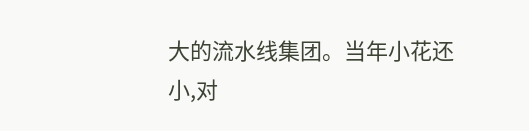大的流水线集团。当年小花还小,对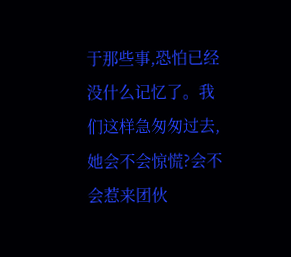于那些事,恐怕已经没什么记忆了。我们这样急匆匆过去,她会不会惊慌?会不会惹来团伙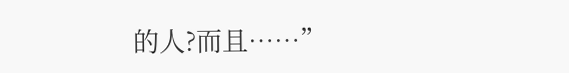的人?而且……”